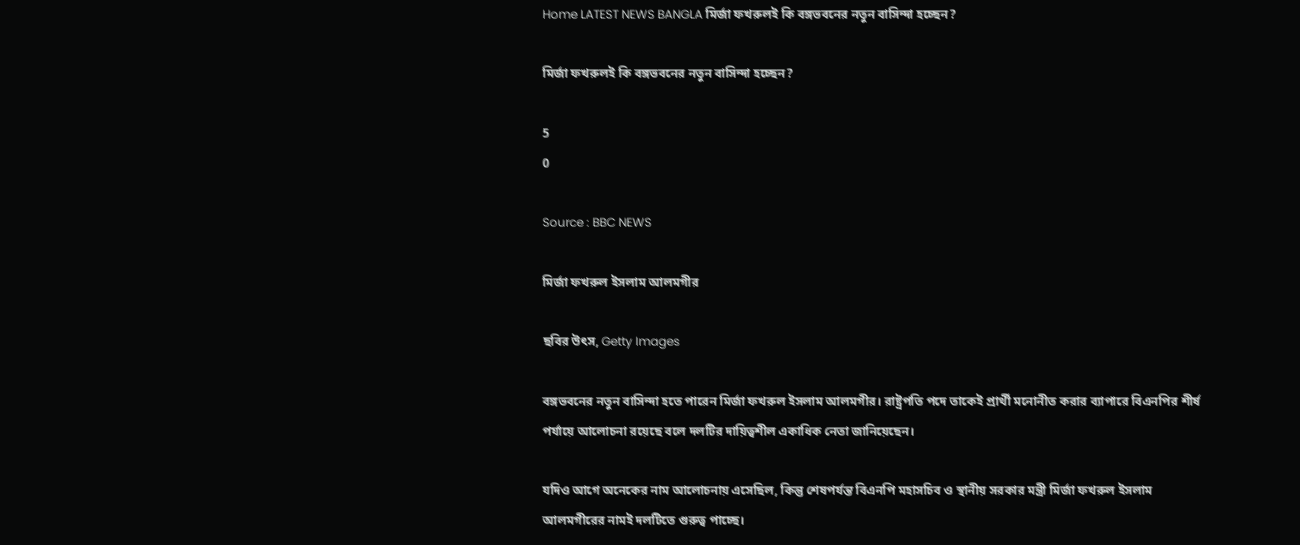Home LATEST NEWS BANGLA মির্জা ফখরুলই কি বঙ্গভবনের নতুন বাসিন্দা হচ্ছেন?

মির্জা ফখরুলই কি বঙ্গভবনের নতুন বাসিন্দা হচ্ছেন?

5
0

Source : BBC NEWS

মির্জা ফখরুল ইসলাম আলমগীর

ছবির উৎস, Getty Images

বঙ্গভবনের নতুন বাসিন্দা হতে পারেন মির্জা ফখরুল ইসলাম আলমগীর। রাষ্ট্রপতি পদে তাকেই প্রার্থী মনোনীত করার ব্যাপারে বিএনপির শীর্ষ পর্যায়ে আলোচনা রয়েছে বলে দলটির দায়িত্বশীল একাধিক নেতা জানিয়েছেন।

যদিও আগে অনেকের নাম আলোচনায় এসেছিল, কিন্তু শেষপর্যন্ত বিএনপি মহাসচিব ও স্থানীয় সরকার মন্ত্রী মির্জা ফখরুল ইসলাম আলমগীরের নামই দলটিতে গুরুত্ব পাচ্ছে।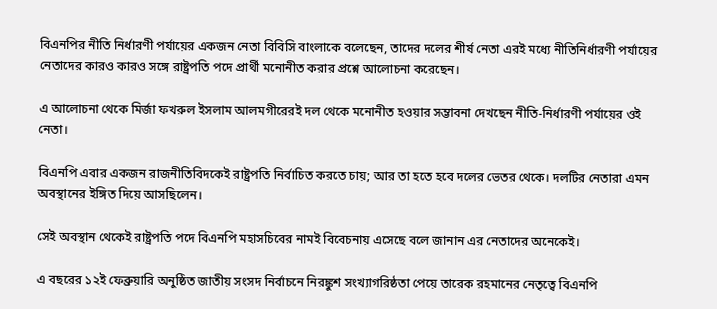বিএনপির নীতি নির্ধারণী পর্যায়ের একজন নেতা বিবিসি বাংলাকে বলেছেন, তাদের দলের শীর্ষ নেতা এরই মধ্যে নীতিনির্ধারণী পর্যায়ের নেতাদের কারও কারও সঙ্গে রাষ্ট্রপতি পদে প্রার্থী মনোনীত করার প্রশ্নে আলোচনা করেছেন।

এ আলোচনা থেকে মির্জা ফখরুল ইসলাম আলমগীরেরই দল থেকে মনোনীত হওয়ার সম্ভাবনা দেখছেন নীতি-নির্ধারণী পর্যায়ের ওই নেতা।

বিএনপি এবার একজন রাজনীতিবিদকেই রাষ্ট্রপতি নির্বাচিত করতে চায়; আর তা হতে হবে দলের ভেতর থেকে। দলটির নেতারা এমন অবস্থানের ইঙ্গিত দিয়ে আসছিলেন।

সেই অবস্থান থেকেই রাষ্ট্রপতি পদে বিএনপি মহাসচিবের নামই বিবেচনায় এসেছে বলে জানান এর নেতাদের অনেকেই।

এ বছরের ১২ই ফেব্রুয়ারি অনুষ্ঠিত জাতীয় সংসদ নির্বাচনে নিরঙ্কুশ সংখ্যাগরিষ্ঠতা পেয়ে তারেক রহমানের নেতৃত্বে বিএনপি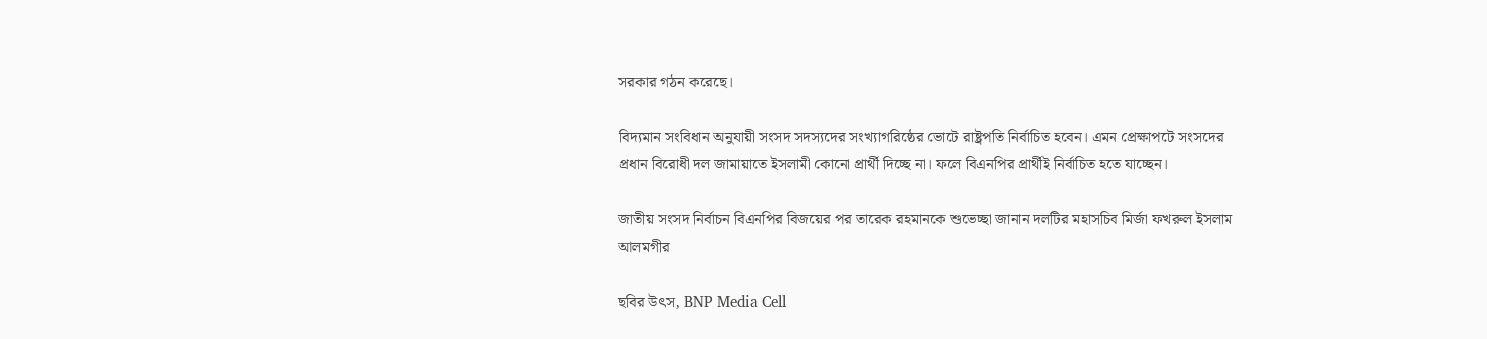সরকার গঠন করেছে।

বিদ্যমান সংবিধান অনুযায়ী সংসদ সদস্যদের সংখ্যাগরিষ্ঠের ভোটে রাষ্ট্রপতি নির্বাচিত হবেন। এমন প্রেক্ষাপটে সংসদের প্রধান বিরোধী দল জামায়াতে ইসলামী কোনো প্রার্থী দিচ্ছে না। ফলে বিএনপির প্রার্থীই নির্বাচিত হতে যাচ্ছেন।

জাতীয় সংসদ নির্বাচন বিএনপির বিজয়ের পর তারেক রহমানকে শুভেচ্ছা জানান দলটির মহাসচিব মির্জা ফখরুল ইসলাম আলমগীর

ছবির উৎস, BNP Media Cell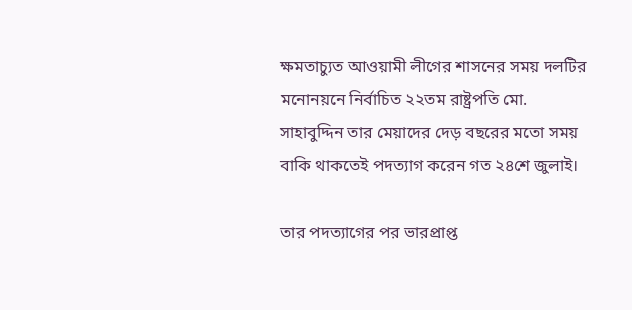ক্ষমতাচ্যুত আওয়ামী লীগের শাসনের সময় দলটির মনোনয়নে নির্বাচিত ২২তম রাষ্ট্রপতি মো. সাহাবুদ্দিন তার মেয়াদের দেড় বছরের মতো সময় বাকি থাকতেই পদত্যাগ করেন গত ২৪শে জুলাই।

তার পদত্যাগের পর ভারপ্রাপ্ত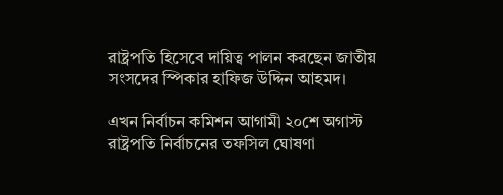রাষ্ট্রপতি হিসেবে দায়িত্ব পালন করছেন জাতীয় সংসদের স্পিকার হাফিজ উদ্দিন আহমদ।

এখন নির্বাচন কমিশন আগামী ২০শে অগাস্ট রাষ্ট্রপতি নির্বাচনের তফসিল ঘোষণা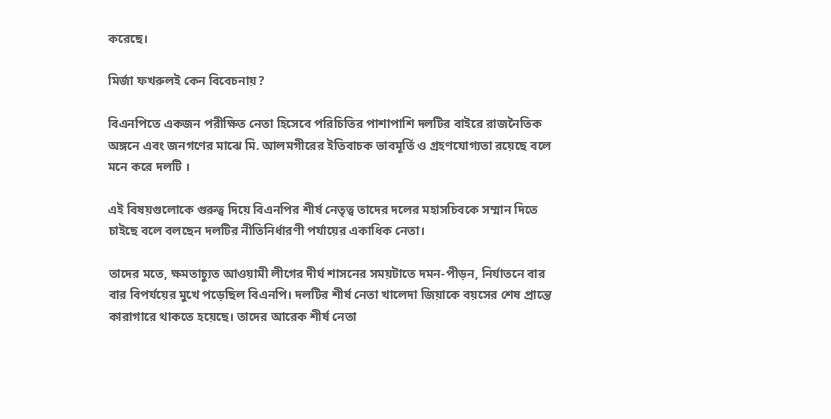করেছে।

মির্জা ফখরুলই কেন বিবেচনায়?

বিএনপিতে একজন পরীক্ষিত নেতা হিসেবে পরিচিতির পাশাপাশি দলটির বাইরে রাজনৈতিক অঙ্গনে এবং জনগণের মাঝে মি. আলমগীরের ইতিবাচক ভাবমূর্তি ও গ্রহণযোগ্যতা রয়েছে বলে মনে করে দলটি ।

এই বিষয়গুলোকে গুরুত্ব দিয়ে বিএনপির শীর্ষ নেতৃত্ব তাদের দলের মহাসচিবকে সম্মান দিতে চাইছে বলে বলছেন দলটির নীতিনির্ধারণী পর্যায়ের একাধিক নেতা।

তাদের মতে, ক্ষমতাচ্যুত আওয়ামী লীগের দীর্ঘ শাসনের সময়টাতে দমন-পীড়ন, নির্যাতনে বার বার বিপর্যয়ের মুখে পড়েছিল বিএনপি। দলটির শীর্ষ নেতা খালেদা জিয়াকে বয়সের শেষ প্রান্তে কারাগারে থাকতে হয়েছে। তাদের আরেক শীর্ষ নেতা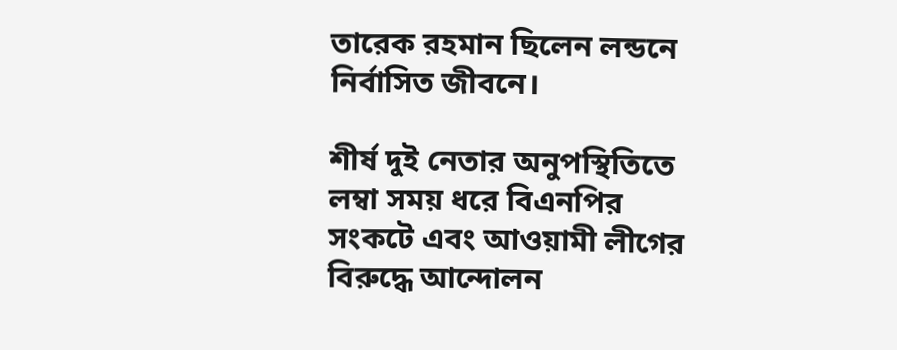তারেক রহমান ছিলেন লন্ডনে নির্বাসিত জীবনে।

শীর্ষ দুই নেতার অনুপস্থিতিতে লম্বা সময় ধরে বিএনপির সংকটে এবং আওয়ামী লীগের বিরুদ্ধে আন্দোলন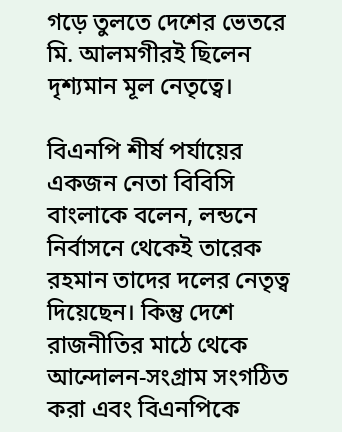গড়ে তুলতে দেশের ভেতরে মি. আলমগীরই ছিলেন দৃশ্যমান মূল নেতৃত্বে।

বিএনপি শীর্ষ পর্যায়ের একজন নেতা বিবিসি বাংলাকে বলেন, লন্ডনে নির্বাসনে থেকেই তারেক রহমান তাদের দলের নেতৃত্ব দিয়েছেন। কিন্তু দেশে রাজনীতির মাঠে থেকে আন্দোলন-সংগ্রাম সংগঠিত করা এবং বিএনপিকে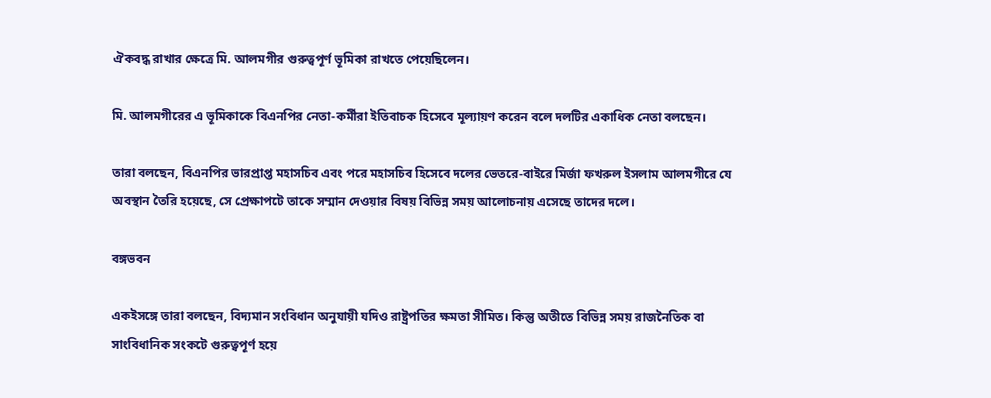ঐকবদ্ধ রাখার ক্ষেত্রে মি. আলমগীর গুরুত্বপূর্ণ ভূমিকা রাখতে পেয়েছিলেন।

মি. আলমগীরের এ ভূমিকাকে বিএনপির নেতা-কর্মীরা ইতিবাচক হিসেবে মূল্যায়ণ করেন বলে দলটির একাধিক নেতা বলছেন।

তারা বলছেন, বিএনপির ভারপ্রাপ্ত মহাসচিব এবং পরে মহাসচিব হিসেবে দলের ভেতরে-বাইরে মির্জা ফখরুল ইসলাম আলমগীরে যে অবস্থান তৈরি হয়েছে, সে প্রেক্ষাপটে তাকে সম্মান দেওয়ার বিষয় বিভিন্ন সময় আলোচনায় এসেছে তাদের দলে।

বঙ্গভবন

একইসঙ্গে তারা বলছেন, বিদ্যমান সংবিধান অনুযায়ী যদিও রাষ্ট্রপতির ক্ষমতা সীমিত। কিন্তু অতীতে বিভিন্ন সময় রাজনৈতিক বা সাংবিধানিক সংকটে গুরুত্বপূর্ণ হয়ে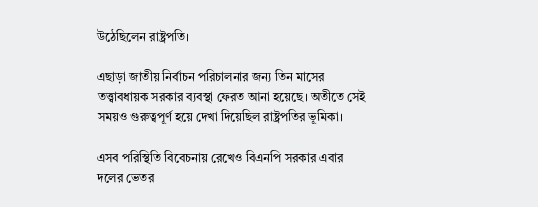উঠেছিলেন রাষ্ট্রপতি।

এছাড়া জাতীয় নির্বাচন পরিচালনার জন্য তিন মাসের তত্ত্বাবধায়ক সরকার ব্যবস্থা ফেরত আনা হয়েছে। অতীতে সেই সময়ও গুরুত্বপূর্ণ হয়ে দেখা দিয়েছিল রাষ্ট্রপতির ভূমিকা।

এসব পরিস্থিতি বিবেচনায় রেখেও বিএনপি সরকার এবার দলের ভেতর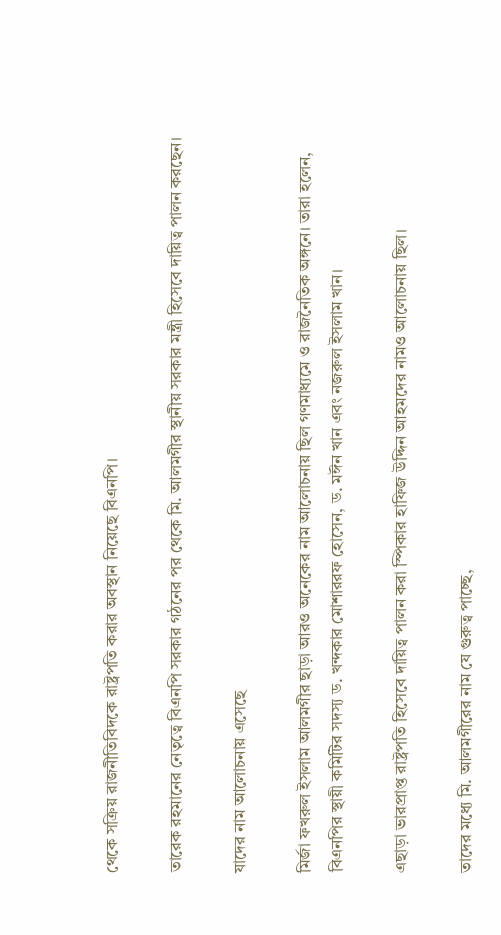থেকে সক্রিয় রাজনীতিবিদকে রাষ্ট্রপতি করার অবস্থান নিয়েছে বিএনপি।

তারেক রহমানের নেতৃত্বে বিএনপি সরকার গঠনের পর থেকে মি. আলমগীর স্থানীয় সরকার মন্ত্রী হিসেবে দায়িত্ব পালন করছেন।

যাদের নাম আলোচনায় এসেছে

মির্জা ফখরুল ইসলাম আলমগীর ছাড়া আরও অনেকের নাম আলোচনায় ছিল গণমাধ্যমে ও রাজনৈতিক অঙ্গনে। তারা হলেন, বিএনপির স্থায়ী কমিটির সদস্য ড. খন্দকার মোশাররফ হোসেন, ড. মঈন খান এবং নজরুল ইসলাম খান।

এছাড়া ভারপ্রাপ্ত রাষ্ট্রপতি হিসেবে দায়িত্ব পালন করা স্পিকার হাফিজ উদ্দিন আহমদের নামও আলোচনায় ছিল।

তাদের মধ্যে মি. আলমগীরের নাম যে গুরুত্ব পাচ্ছে,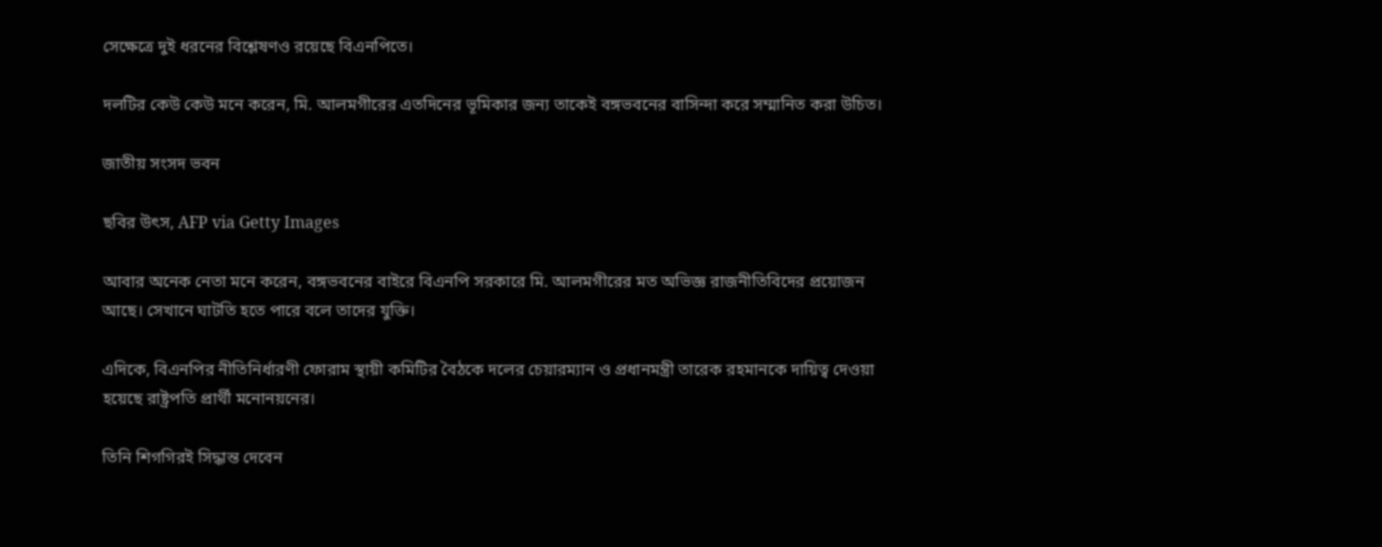সেক্ষেত্রে দুই ধরনের বিশ্লেষণও রয়েছে বিএনপিতে।

দলটির কেউ কেউ মনে করেন, মি. আলমগীরের এতদিনের ভূমিকার জন্য তাকেই বঙ্গভবনের বাসিন্দা করে সম্মানিত করা উচিত।

জাতীয় সংসদ ভবন

ছবির উৎস, AFP via Getty Images

আবার অনেক নেতা মনে করেন, বঙ্গভবনের বাইরে বিএনপি সরকারে মি. আলমগীরের মত অভিজ্ঞ রাজনীতিবিদের প্রয়োজন আছে। সেখানে ঘাটতি হতে পারে বলে তাদের যুক্তি।

এদিকে, বিএনপির নীতিনির্ধারণী ফোরাম স্থায়ী কমিটির বৈঠকে দলের চেয়ারম্যান ও প্রধানমন্ত্রী তারেক রহমানকে দায়িত্ব দেওয়া হয়েছে রাষ্ট্রপতি প্রার্থী মনোনয়নের।

তিনি শিগগিরই সিদ্ধান্ত দেবেন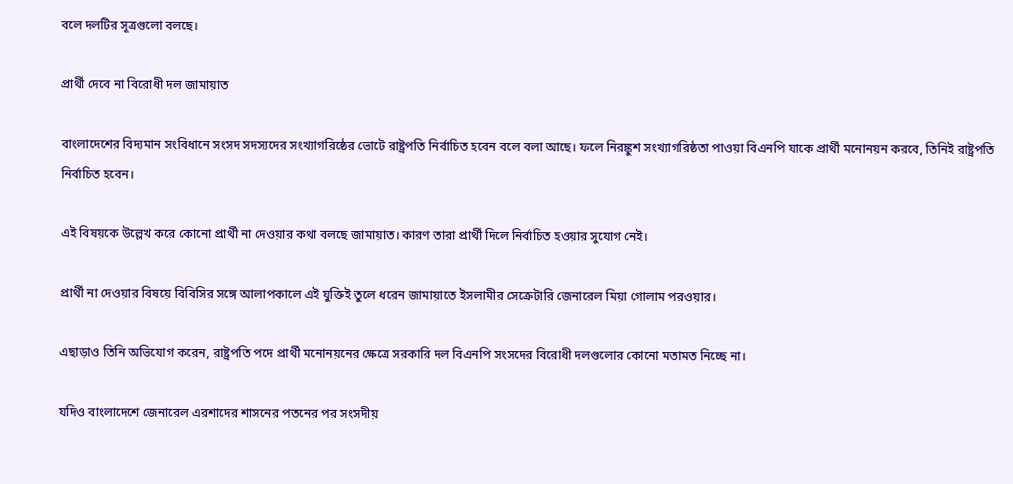বলে দলটির সূত্রগুলো বলছে।

প্রার্থী দেবে না বিরোধী দল জামায়াত

বাংলাদেশের বিদ্যমান সংবিধানে সংসদ সদস্যদের সংখ্যাগরিষ্ঠের ভোটে রাষ্ট্রপতি নির্বাচিত হবেন বলে বলা আছে। ফলে নিরঙ্কুশ সংখ্যাগরিষ্ঠতা পাওয়া বিএনপি যাকে প্রার্থী মনোনয়ন করবে, তিনিই রাষ্ট্রপতি নির্বাচিত হবেন।

এই বিষয়কে উল্লেখ করে কোনো প্রার্থী না দেওয়ার কথা বলছে জামায়াত। কারণ তারা প্রার্থী দিলে নির্বাচিত হওয়ার সুযোগ নেই।

প্রার্থী না দেওয়ার বিষয়ে বিবিসির সঙ্গে আলাপকালে এই যুক্তিই তুলে ধরেন জামায়াতে ইসলামীর সেক্রেটারি জেনারেল মিয়া গোলাম পরওয়ার।

এছাড়াও তিনি অভিযোগ করেন, রাষ্ট্রপতি পদে প্রার্থী মনোনয়নের ক্ষেত্রে সরকারি দল বিএনপি সংসদের বিরোধী দলগুলোর কোনো মতামত নিচ্ছে না।

যদিও বাংলাদেশে জেনারেল এরশাদের শাসনের পতনের পর সংসদীয়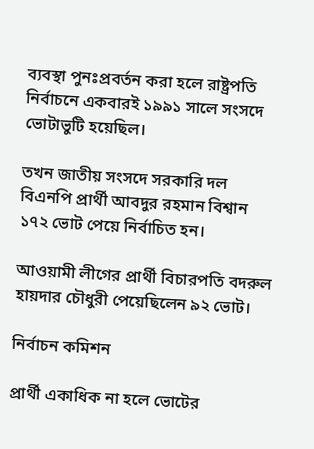ব্যবস্থা পুনঃপ্রবর্তন করা হলে রাষ্ট্রপতি নির্বাচনে একবারই ১৯৯১ সালে সংসদে ভোটাভুটি হয়েছিল।

তখন জাতীয় সংসদে সরকারি দল বিএনপি প্রার্থী আবদুর রহমান বিশ্বান ১৭২ ভোট পেয়ে নির্বাচিত হন।

আওয়ামী লীগের প্রার্থী বিচারপতি বদরুল হায়দার চৌধুরী পেয়েছিলেন ৯২ ভোট।

নির্বাচন কমিশন

প্রার্থী একাধিক না হলে ভোটের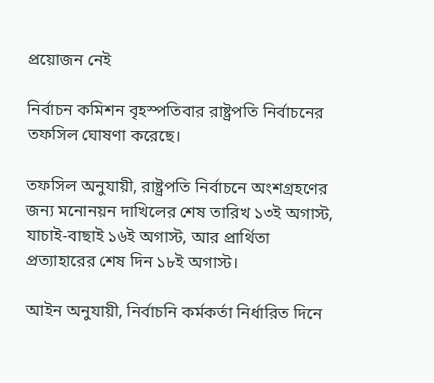প্রয়োজন নেই

নির্বাচন কমিশন বৃহস্পতিবার রাষ্ট্রপতি নির্বাচনের তফসিল ঘোষণা করেছে।

তফসিল অনুযায়ী, রাষ্ট্রপতি নির্বাচনে অংশগ্রহণের জন্য মনোনয়ন দাখিলের শেষ তারিখ ১৩ই অগাস্ট, যাচাই-বাছাই ১৬ই অগাস্ট, আর প্রার্থিতা প্রত্যাহারের শেষ দিন ১৮ই অগাস্ট।

আইন অনুযায়ী, নির্বাচনি কর্মকর্তা নির্ধারিত দিনে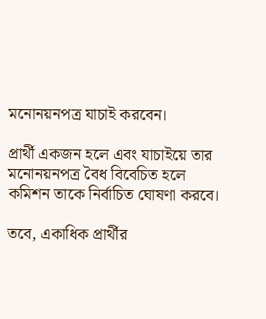মনোনয়নপত্র যাচাই করবেন।

প্রার্থী একজন হলে এবং যাচাইয়ে তার মনোনয়নপত্র বৈধ বিবেচিত হলে কমিশন তাকে নির্বাচিত ঘোষণা করবে।

তবে, একাধিক প্রার্থীর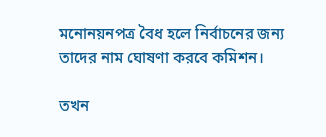মনোনয়নপত্র বৈধ হলে নির্বাচনের জন্য তাদের নাম ঘোষণা করবে কমিশন।

তখন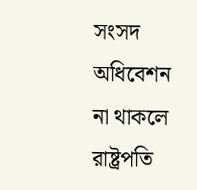সংসদ অধিবেশন না থাকলে রাষ্ট্রপতি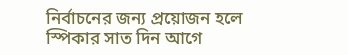নির্বাচনের জন্য প্রয়োজন হলে স্পিকার সাত দিন আগে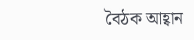বৈঠক আহ্বান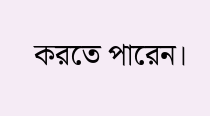করতে পারেন।